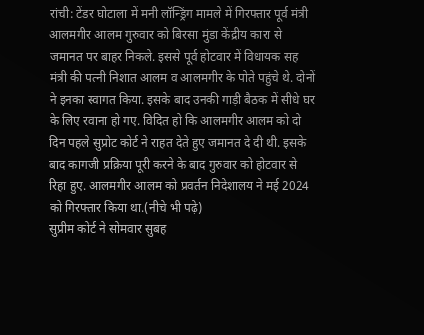रांची: टेंडर घोटाला में मनी लॉन्ड्रिंग मामले में गिरफ्तार पूर्व मंत्री आलमगीर आलम गुरुवार को बिरसा मुंडा केंद्रीय कारा से जमानत पर बाहर निकले. इससे पूर्व होटवार में विधायक सह मंत्री की पत्नी निशात आलम व आलमगीर के पोते पहुंचे थे. दोनों ने इनका स्वागत किया. इसके बाद उनकी गाड़ी बैठक में सीधे घर के लिए रवाना हो गए. विदित हो कि आलमगीर आलम को दो दिन पहले सुप्रोट कोर्ट ने राहत देते हुए जमानत दे दी थी. इसके बाद कागजी प्रक्रिया पूरी करने के बाद गुरुवार को होटवार से रिहा हुए. आलमगीर आलम को प्रवर्तन निदेशालय ने मई 2024 को गिरफ्तार किया था.(नीचे भी पढ़े)
सुप्रीम कोर्ट ने सोमवार सुबह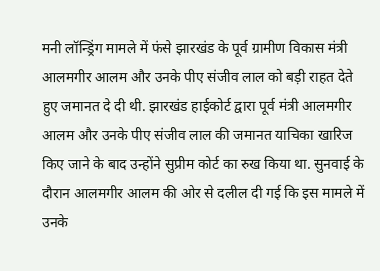मनी लॉन्ड्रिंग मामले में फंसे झारखंड के पूर्व ग्रामीण विकास मंत्री आलमगीर आलम और उनके पीए संजीव लाल को बड़ी राहत देते हुए जमानत दे दी थी. झारखंड हाईकोर्ट द्वारा पूर्व मंत्री आलमगीर आलम और उनके पीए संजीव लाल की जमानत याचिका खारिज किए जाने के बाद उन्होंने सुप्रीम कोर्ट का रुख किया था. सुनवाई के दौरान आलमगीर आलम की ओर से दलील दी गई कि इस मामले में उनके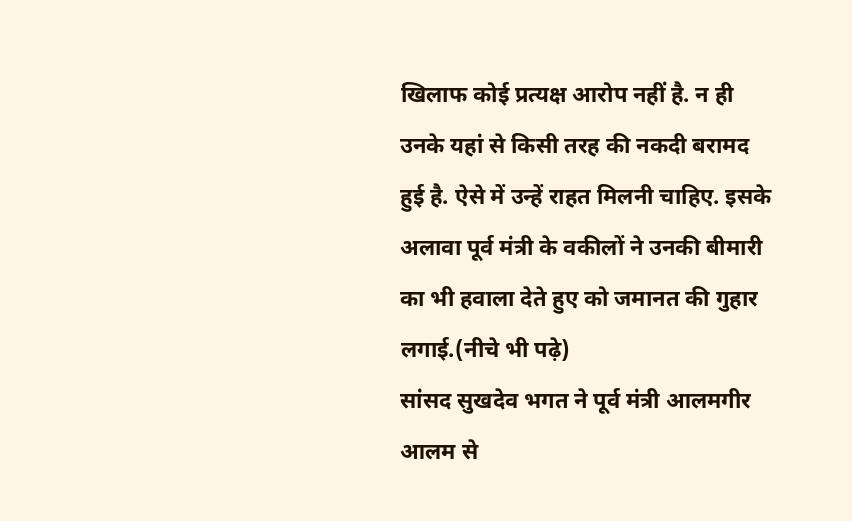खिलाफ कोई प्रत्यक्ष आरोप नहीं है. न ही उनके यहां से किसी तरह की नकदी बरामद हुई है. ऐसे में उन्हें राहत मिलनी चाहिए. इसके अलावा पूर्व मंत्री के वकीलों ने उनकी बीमारी का भी हवाला देते हुए को जमानत की गुहार लगाई.(नीचे भी पढ़े)
सांसद सुखदेव भगत ने पूर्व मंत्री आलमगीर आलम से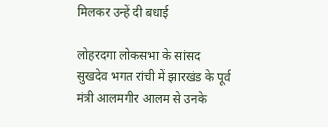मिलकर उन्हें दी बधाई

लोहरदगा लोकसभा के सांसद सुखदेव भगत रांची में झारखंड के पूर्व मंत्री आलमगीर आलम से उनके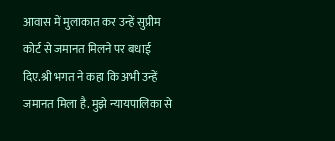आवास में मुलाकात कर उन्हें सुप्रीम कोर्ट से जमानत मिलने पर बधाई दिए.श्री भगत ने कहा कि अभी उन्हें जमानत मिला है. मुझे न्यायपालिका से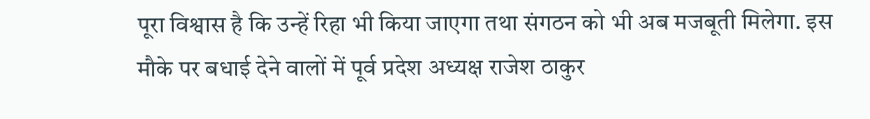पूरा विश्वास है कि उन्हें रिहा भी किया जाएगा तथा संगठन को भी अब मजबूती मिलेगा. इस मौके पर बधाई देने वालों में पूर्व प्रदेश अध्यक्ष राजेश ठाकुर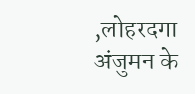,लोहरदगा अंजुमन के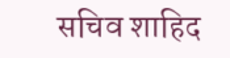सचिव शाहिद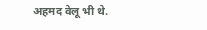अहमद वेलू भी थे.